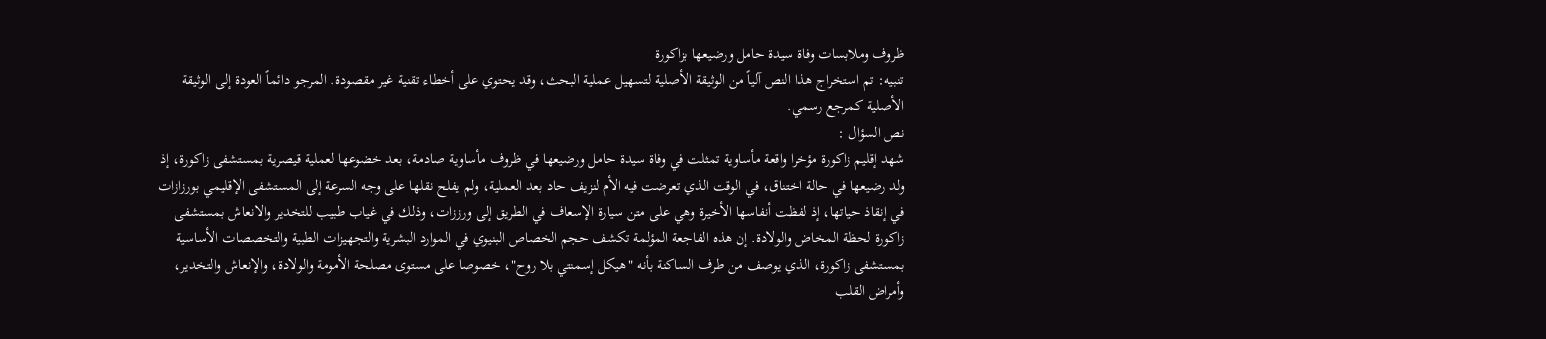ظروف وملابسات وفاة سيدة حامل ورضيعها بزاكورة
تنبيه: تم استخراج هذا النص آلياً من الوثيقة الأصلية لتسهيل عملية البحث، وقد يحتوي على أخطاء تقنية غير مقصودة. المرجو دائماً العودة إلى الوثيقة الأصلية كمرجع رسمي.
نص السؤال :
شهد إقليم زاكورة مؤخرا واقعة مأساوية تمثلت في وفاة سيدة حامل ورضيعها في ظروف مأساوية صادمة، بعد خضوعها لعملية قيصرية بمستشفى زاكورة، إذ ولد رضيعها في حالة اختناق، في الوقت الذي تعرضت فيه الأم لنزيف حاد بعد العملية، ولم يفلح نقلها على وجه السرعة إلى المستشفى الإقليمي بورزازات في إنقاذ حياتها، إذ لفظت أنفاسها الأخيرة وهي على متن سيارة الإسعاف في الطريق إلى ورززات، وذلك في غياب طبيب للتخدير والانعاش بمستشفى زاكورة لحظة المخاض والولادة. إن هذه الفاجعة المؤلمة تكشف حجم الخصاص البنيوي في الموارد البشرية والتجهيزات الطبية والتخصصات الأساسية بمستشفى زاكورة، الذي يوصف من طرف الساكنة بأنه "هيكل إسمنتي بلا روح"، خصوصا على مستوى مصلحة الأمومة والولادة، والإنعاش والتخدير، وأمراض القلب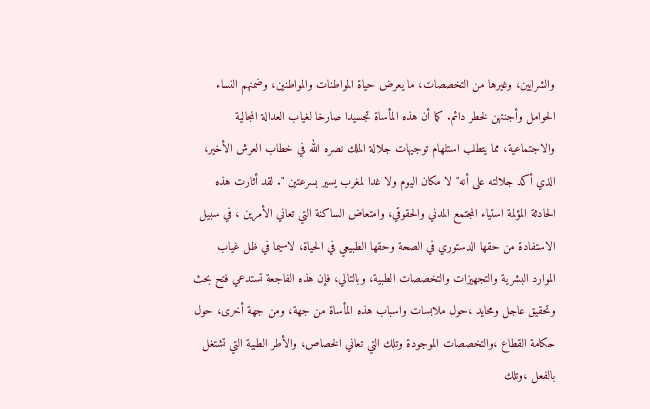والشرايين، وغيرها من التخصصات، ما يعرض حياة المواطنات والمواطنين، وضمنهم النساء الحوامل وأجنتهن لخطر دائم. كما أن هذه المأساة تجسيدا صارخا لغياب العدالة المجالية والاجتماعية، مما يتطلب استلهام توجيهات جلالة الملك نصره الله في خطاب العرش الأخير، الذي أكد جلالته على أنه" لا مكان اليوم ولا غدا لمغرب يسير بسرعتين ". لقد أثارت هذه الحادثة المؤلمة استياء المجتمع المدني والحقوقي، وامتعاض الساكنة التي تعاني الأمرين ، في سبيل الاستفادة من حقها الدستوري في الصحة وحقها الطبيعي في الحياة، لاسيما في ظل غياب الموارد البشرية والتجهيزات والتخصصات الطبية، وبالتالي، فإن هذه الفاجعة تستدعي فتح بحث وتحقيق عاجل ومحايد ،حول ملابسات واسباب هذه المأساة من جهة، ومن جهة أخرى، حول حكامة القطاع ،والتخصصات الموجودة وتلك التي تعاني الخصاص، والأطر الطبية التي تشتغل بالفعل ،وتلك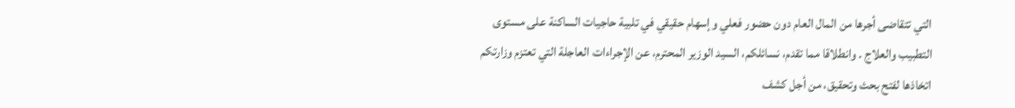التي تتقاضى أجرها من المال العام دون حضور فعلي وإسهام حقيقي في تلبية حاجيات الساكنة على مستوى التطبيب والعلاج . وانطلاقا مما تقدم، نسائلكم، السيد الوزير المحترم، عن الإجراءات العاجلة التي تعتزم وزارتكم اتخاذها لفتح بحث وتحقيق، من أجل كشف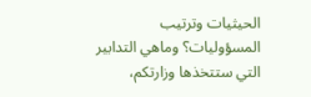الحيثيات وترتيب المسؤوليات؟ وماهي التدابير التي ستتخذها وزارتكم،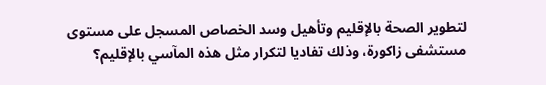لتطوير الصحة بالإقليم وتأهيل وسد الخصاص المسجل على مستوى مستشفى زاكورة، وذلك تفاديا لتكرار مثل هذه المآسي بالإقليم؟